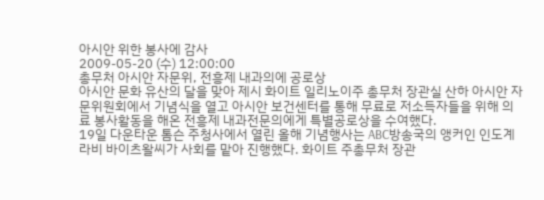아시안 위한 봉사에 감사
2009-05-20 (수) 12:00:00
총무처 아시안 자문위, 전흥제 내과의에 공로상
아시안 문화 유산의 달을 맞아 제시 화이트 일리노이주 총무처 장관실 산하 아시안 자문위원회에서 기념식을 열고 아시안 보건센터를 통해 무료로 저소득자들을 위해 의료 봉사활동을 해온 전흥제 내과전문의에게 특별공로상을 수여했다.
19일 다운타운 톰슨 주청사에서 열린 올해 기념행사는 ABC방송국의 앵커인 인도계 라비 바이츠왈씨가 사회를 맡아 진행했다. 화이트 주총무처 장관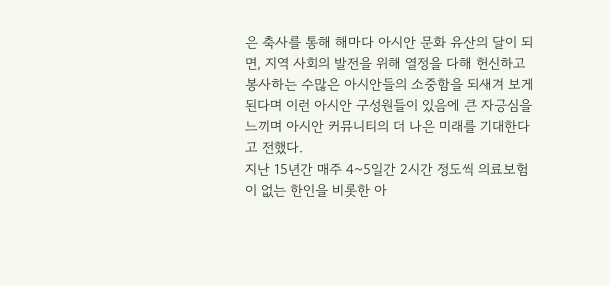은 축사를 통해 해마다 아시안 문화 유산의 달이 되면, 지역 사회의 발전을 위해 열정을 다해 헌신하고 봉사하는 수많은 아시안들의 소중함을 되새겨 보게 된다며 이런 아시안 구성원들이 있음에 큰 자긍심을 느끼며 아시안 커뮤니티의 더 나은 미래를 기대한다고 전했다.
지난 15년간 매주 4~5일간 2시간 정도씩 의료보험이 없는 한인을 비롯한 아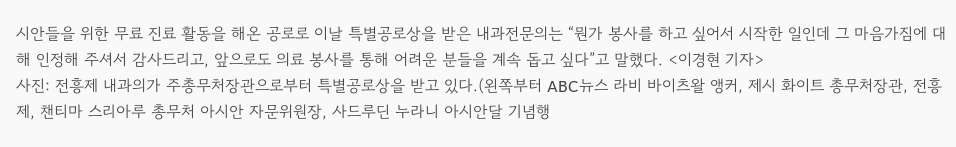시안들을 위한 무료 진료 활동을 해온 공로로 이날 특별공로상을 받은 내과전문의는 “뭔가 봉사를 하고 싶어서 시작한 일인데 그 마음가짐에 대해 인정해 주셔서 감사드리고, 앞으로도 의료 봉사를 통해 어려운 분들을 계속 돕고 싶다”고 말했다. <이경현 기자>
사진: 전흥제 내과의가 주총무처장관으로부터 특별공로상을 받고 있다.(왼쪽부터 ABC뉴스 라비 바이츠왈 앵커, 제시 화이트 총무처장관, 전흥제, 챈티마 스리아루 총무처 아시안 자문위원장, 사드루딘 누라니 아시안달 기념행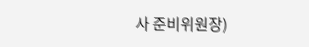사 준비위원장)